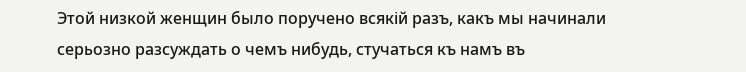Этой низкой женщин было поручено всякій разъ, какъ мы начинали серьозно разсуждать о чемъ нибудь, стучаться къ намъ въ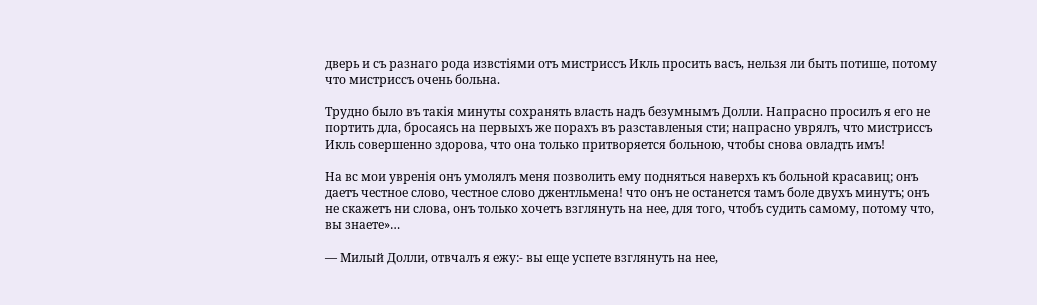дверь и съ разнаго рода извстіями отъ мистриссъ Икль просить васъ, нельзя ли быть потише, потому что мистриссъ очень больна.

Трудно было въ такія минуты сохранять власть надъ безумнымъ Долли. Напрасно просилъ я его не портить дла, бросаясь на первыхъ же порахъ въ разставленыя сти; напрасно уврялъ, что мистриссъ Икль совершенно здорова, что она только притворяется больною, чтобы снова овладть имъ!

На вс мои увренія онъ умолялъ меня позволить ему подняться наверхъ къ больной красавиц; онъ даетъ честное слово, честное слово джентльмена! что онъ не останется тамъ боле двухъ минутъ; онъ не скажетъ ни слова, онъ только хочетъ взглянуть на нее, для того, чтобъ судить самому, потому что, вы знаете»…

— Милый Долли, отвчалъ я ежу:- вы еще успете взглянуть на нее,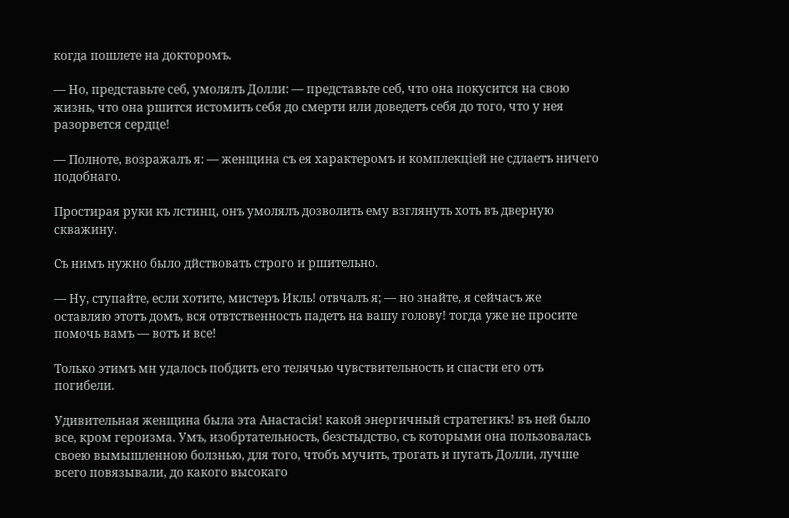когда пошлете на докторомъ.

— Но, представьте себ, умолялъ Долли: — представьте себ, что она покусится на свою жизнь, что она ршится истомить себя до смерти или доведетъ себя до того, что у нея разорвется сердце!

— Полноте, возражалъ я: — женщина съ ея характеромъ и комплекціей не сдлаетъ ничего подобнаго.

Простирая руки къ лстинц, онъ умолялъ дозволить ему взглянуть хоть въ дверную скважину.

Съ нимъ нужно было дйствовать строго и ршительно.

— Ну, ступайте, если хотите, мистеръ Икль! отвчалъ я; — но знайте, я сейчасъ же оставляю этотъ домъ, вся отвтственность падетъ на вашу голову! тогда уже не просите помочь вамъ — вотъ и все!

Только этимъ мн удалось побдить его телячью чувствительность и спасти его отъ погибели.

Удивительная женщина была эта Анастасія! какой энергичный стратегикъ! въ ней было все, кром героизма. Умъ, изобртательность, безстыдство, съ которыми она пользовалась своею вымышленною болзнью, для того, чтобъ мучить, трогать и пугать Долли, лучше всего повязывали, до какого высокаго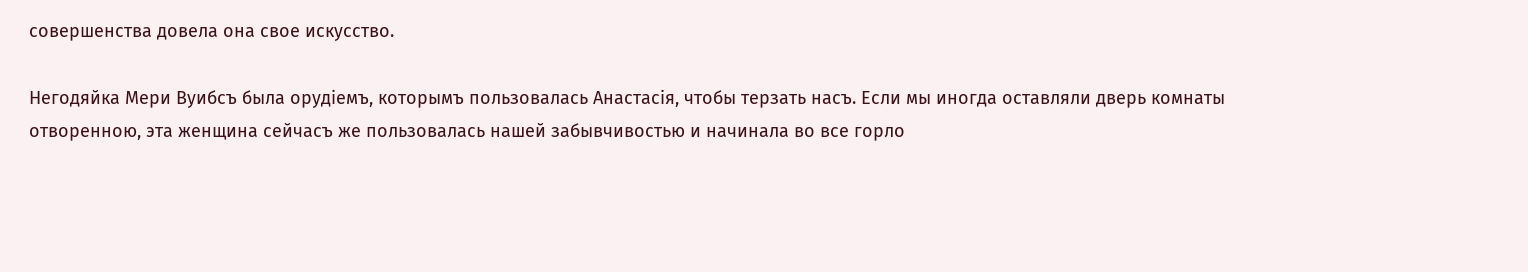совершенства довела она свое искусство.

Негодяйка Мери Вуибсъ была орудіемъ, которымъ пользовалась Анастасія, чтобы терзать насъ. Если мы иногда оставляли дверь комнаты отворенною, эта женщина сейчасъ же пользовалась нашей забывчивостью и начинала во все горло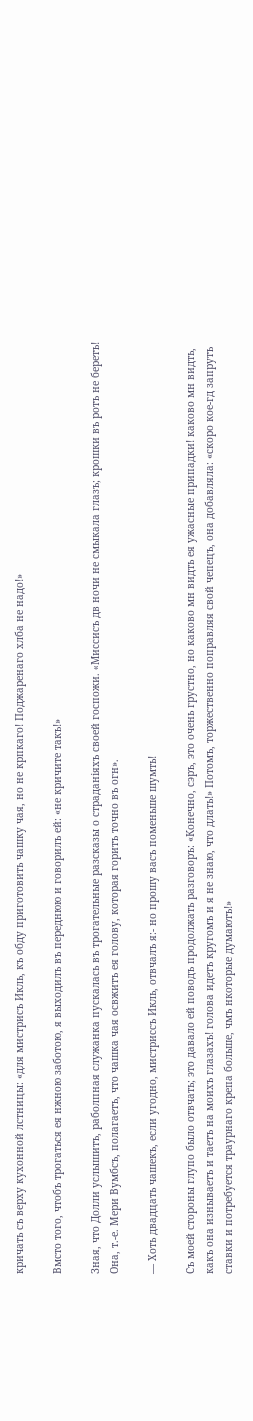кричать съ верху кухонной лстницы: «для мистрисъ Икль, къ обду приготовить чашку чая, но не крпкаго! Поджаренаго хлба не надо!»

Вмсто того, чтобъ трогаться ея нжною заботою, я выходилъ въ переднюю и говорилъ ей: «не кричите такъ!»

Зная, что Долли услышитъ, раболпная служанка пускалась въ трогательные разсказы о страданіяхъ своей госпожи. «Mиcсисъ дв ночи не смыкала глазъ; крошки въ ротъ не беретъ! Она, т.-е. Мери Вумбсъ, полагаетъ, что чашка чая освжитъ ея голову, которая горитъ точно въ огн».

— Хоть двадцать чашекъ, если угодно, мистриссъ Икль, отвчалъ я:- но прошу васъ поменьше шумть!

Съ моей стороны глупо было отвчать; это давало ей поводъ продолжать разговоръ: «Конечно, сэръ, это очень грустно, но каково мн видть ея ужасные припадки! каково мн видть, какъ она изнываетъ и таетъ на моихъ глазахъ! голова идетъ кругомъ и я не знаю, что длать!» Потомъ, торжественно поправляя свой чепецъ, она добавляла: «скоро кое-гд запрутъ ставки и потребуется траурнаго крепа больше, чмъ нкоторые думаютъ!»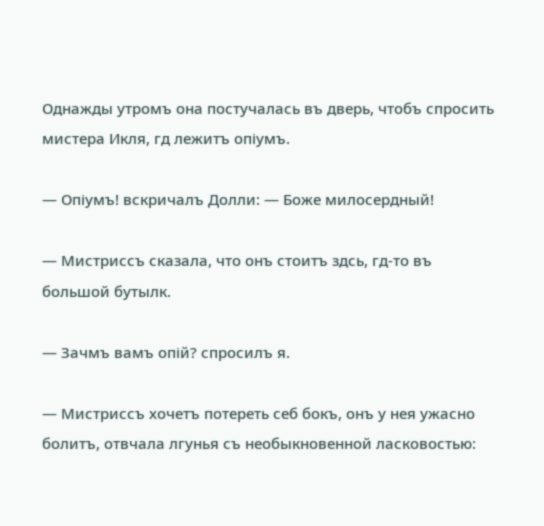Однажды утромъ она постучалась въ дверь, чтобъ спросить мистера Икля, гд лежитъ опіумъ.

— Опіумъ! вскричалъ Долли: — Боже милосердный!

— Мистриссъ сказала, что онъ стоитъ здсь, гд-то въ большой бутылк.

— Зачмъ вамъ опій? спросилъ я.

— Мистриссъ хочетъ потереть себ бокъ, онъ у нея ужасно болитъ, отвчала лгунья съ необыкновенной ласковостью: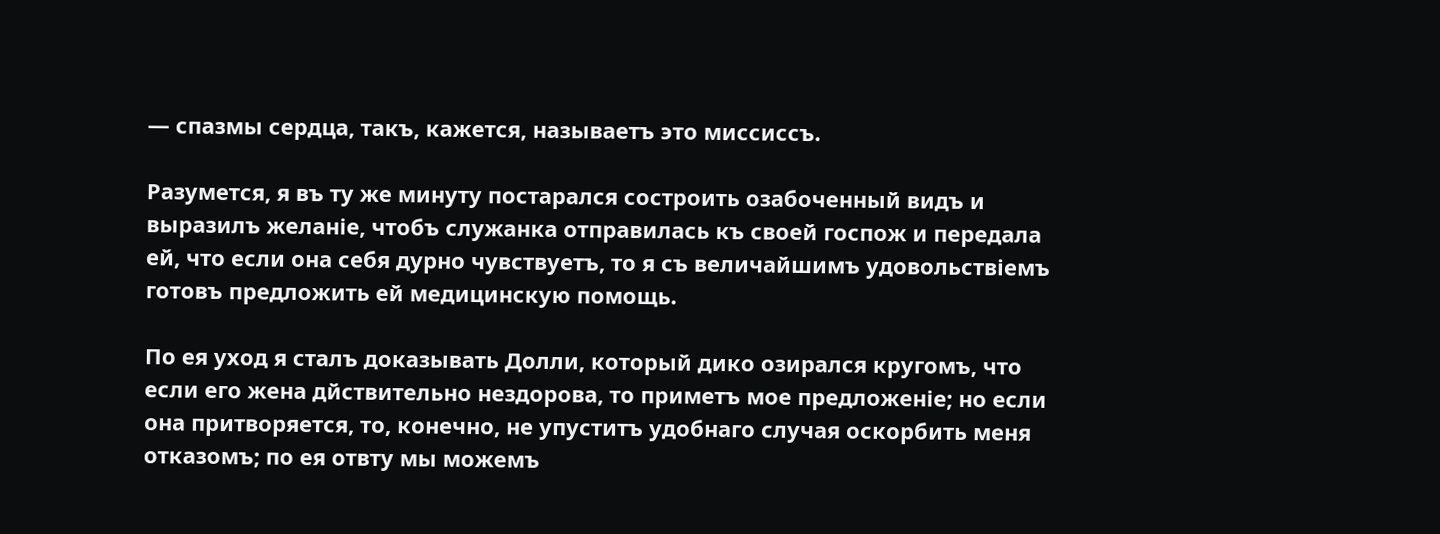— спазмы сердца, такъ, кажется, называетъ это миссиссъ.

Разумется, я въ ту же минуту постарался состроить озабоченный видъ и выразилъ желаніе, чтобъ служанка отправилась къ своей госпож и передала ей, что если она себя дурно чувствуетъ, то я съ величайшимъ удовольствіемъ готовъ предложить ей медицинскую помощь.

По ея уход я сталъ доказывать Долли, который дико озирался кругомъ, что если его жена дйствительно нездорова, то приметъ мое предложеніе; но если она притворяется, то, конечно, не упуститъ удобнаго случая оскорбить меня отказомъ; по ея отвту мы можемъ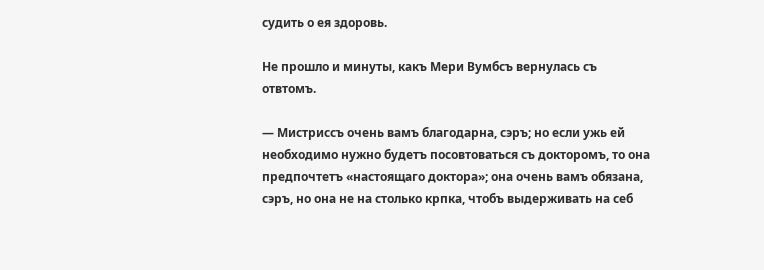судить о ея здоровь.

Не прошло и минуты, какъ Мери Вумбсъ вернулась съ отвтомъ.

— Мистриссъ очень вамъ благодарна, сэръ; но если ужь ей необходимо нужно будетъ посовтоваться съ докторомъ, то она предпочтетъ «настоящаго доктора»; она очень вамъ обязана, сэръ, но она не на столько крпка, чтобъ выдерживать на себ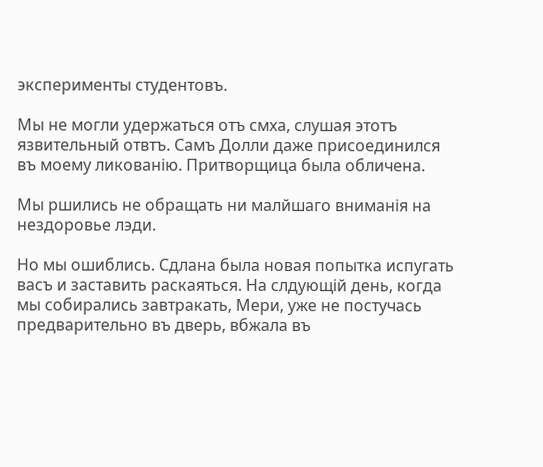эксперименты студентовъ.

Мы не могли удержаться отъ смха, слушая этотъ язвительный отвтъ. Самъ Долли даже присоединился въ моему ликованію. Притворщица была обличена.

Мы ршились не обращать ни малйшаго вниманія на нездоровье лэди.

Но мы ошиблись. Сдлана была новая попытка испугать васъ и заставить раскаяться. На слдующій день, когда мы собирались завтракать, Мери, уже не постучась предварительно въ дверь, вбжала въ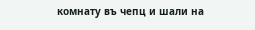комнату въ чепц и шали на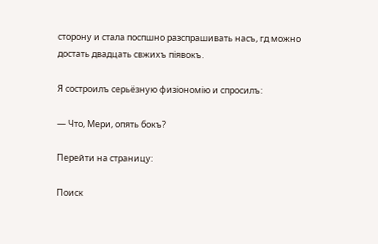сторону и стала поспшно разспрашивать насъ, гд можно достать двадцать свжихъ піявокъ.

Я состроилъ серьёзную физіономію и спросилъ:

— Что, Мери, опять бокъ?

Перейти на страницу:

Поиск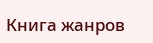Книга жанров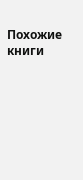Похожие книги